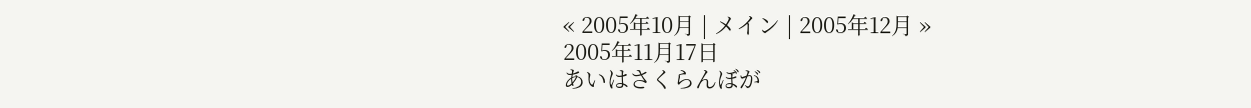« 2005年10月 | メイン | 2005年12月 »
2005年11月17日
あいはさくらんぼが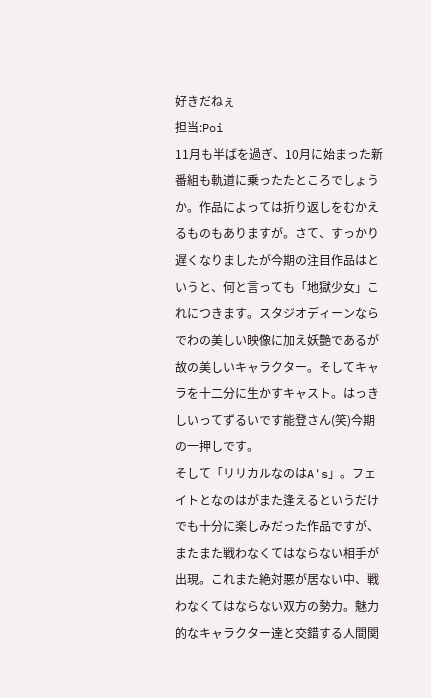好きだねぇ
担当:Poi
11月も半ばを過ぎ、10月に始まった新番組も軌道に乗ったたところでしょうか。作品によっては折り返しをむかえるものもありますが。さて、すっかり遅くなりましたが今期の注目作品はというと、何と言っても「地獄少女」これにつきます。スタジオディーンならでわの美しい映像に加え妖艶であるが故の美しいキャラクター。そしてキャラを十二分に生かすキャスト。はっきしいってずるいです能登さん(笑)今期の一押しです。
そして「リリカルなのはA's」。フェイトとなのはがまた逢えるというだけでも十分に楽しみだった作品ですが、またまた戦わなくてはならない相手が出現。これまた絶対悪が居ない中、戦わなくてはならない双方の勢力。魅力的なキャラクター達と交錯する人間関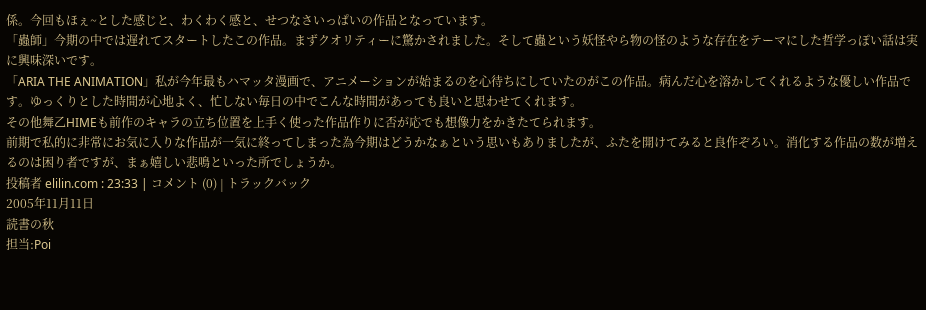係。今回もほぇ~とした感じと、わくわく感と、せつなさいっぱいの作品となっています。
「蟲師」今期の中では遅れてスタートしたこの作品。まずクオリティーに驚かされました。そして蟲という妖怪やら物の怪のような存在をテーマにした哲学っぽい話は実に興味深いです。
「ARIA THE ANIMATION」私が今年最もハマッタ漫画で、アニメーションが始まるのを心待ちにしていたのがこの作品。病んだ心を溶かしてくれるような優しい作品です。ゆっくりとした時間が心地よく、忙しない毎日の中でこんな時間があっても良いと思わせてくれます。
その他舞乙HIMEも前作のキャラの立ち位置を上手く使った作品作りに否が応でも想像力をかきたてられます。
前期で私的に非常にお気に入りな作品が一気に終ってしまった為今期はどうかなぁという思いもありましたが、ふたを開けてみると良作ぞろい。消化する作品の数が増えるのは困り者ですが、まぁ嬉しい悲鳴といった所でしょうか。
投稿者 elilin.com : 23:33 | コメント (0) | トラックバック
2005年11月11日
読書の秋
担当:Poi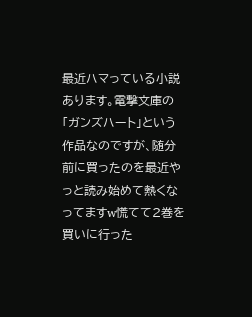最近ハマっている小説あります。電撃文庫の「ガンズハート」という作品なのですが、随分前に買ったのを最近やっと読み始めて熱くなってますw慌てて2巻を買いに行った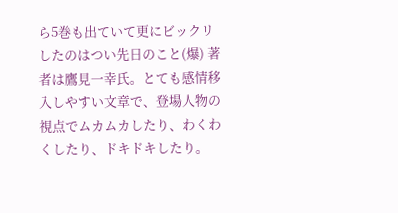ら5巻も出ていて更にビックリしたのはつい先日のこと(爆) 著者は鷹見一幸氏。とても感情移入しやすい文章で、登場人物の視点でムカムカしたり、わくわくしたり、ドキドキしたり。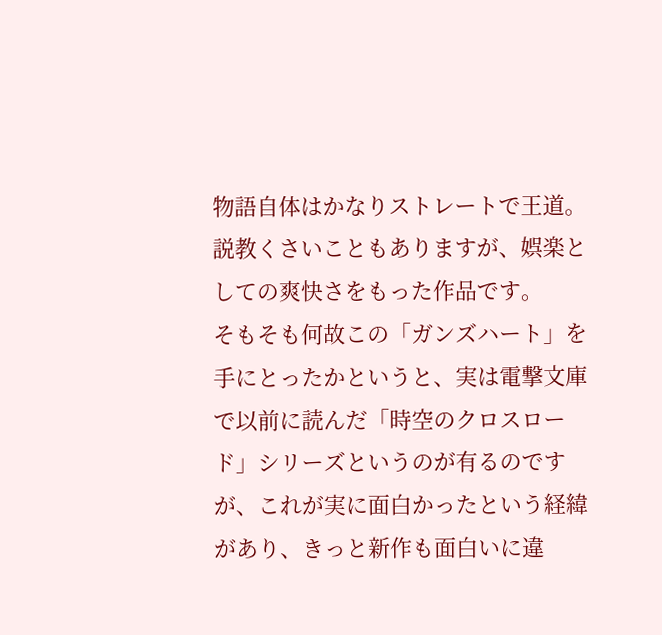物語自体はかなりストレートで王道。説教くさいこともありますが、娯楽としての爽快さをもった作品です。
そもそも何故この「ガンズハート」を手にとったかというと、実は電撃文庫で以前に読んだ「時空のクロスロード」シリーズというのが有るのですが、これが実に面白かったという経緯があり、きっと新作も面白いに違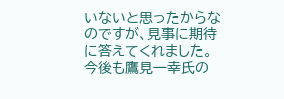いないと思ったからなのですが、見事に期待に答えてくれました。
今後も鷹見一幸氏の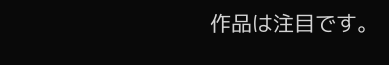作品は注目です。